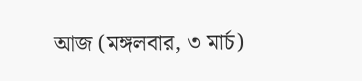আজ (মঙ্গলবার, ৩ মার্চ)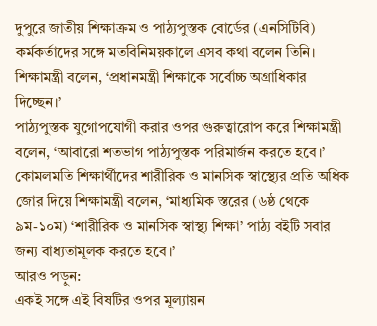দুপুরে জাতীয় শিক্ষাক্রম ও পাঠ্যপুস্তক বোর্ডের (এনসিটিবি) কর্মকর্তাদের সঙ্গে মতবিনিময়কালে এসব কথা বলেন তিনি। শিক্ষামন্ত্রী বলেন, ‘প্রধানমন্ত্রী শিক্ষাকে সর্বোচ্চ অগ্রাধিকার দিচ্ছেন।’
পাঠ্যপুস্তক যুগোপযোগী করার ওপর গুরুত্বারোপ করে শিক্ষামন্ত্রী বলেন, ‘আবারো শতভাগ পাঠ্যপুস্তক পরিমার্জন করতে হবে।’
কোমলমতি শিক্ষার্থীদের শারীরিক ও মানসিক স্বাস্থ্যের প্রতি অধিক জোর দিয়ে শিক্ষামন্ত্রী বলেন, ‘মাধ্যমিক স্তরের (৬ষ্ঠ থেকে ৯ম-১০ম) ‘শারীরিক ও মানসিক স্বাস্থ্য শিক্ষা’ পাঠ্য বইটি সবার জন্য বাধ্যতামূলক করতে হবে।’
আরও পড়ুন:
একই সঙ্গে এই বিষটির ওপর মূল্যায়ন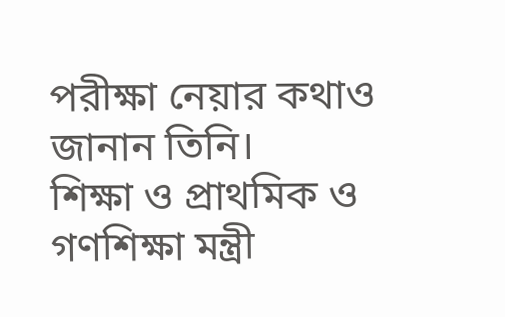পরীক্ষা নেয়ার কথাও জানান তিনি।
শিক্ষা ও প্রাথমিক ও গণশিক্ষা মন্ত্রী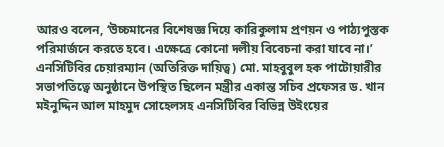আরও বলেন, ‘উচ্চমানের বিশেষজ্ঞ দিয়ে কারিকুলাম প্রণয়ন ও পাঠ্যপুস্তক পরিমার্জনে করতে হবে। এক্ষেত্রে কোনো দলীয় বিবেচনা করা যাবে না।’
এনসিটিবির চেয়ারম্যান (অতিরিক্ত দায়িত্ব) মো. মাহবুবুল হক পাটোয়ারীর সভাপতিত্বে অনুষ্ঠানে উপস্থিত ছিলেন মন্ত্রীর একান্ত সচিব প্রফেসর ড. খান মইনুদ্দিন আল মাহমুদ সোহেলসহ এনসিটিবির বিভিন্ন উইংয়ের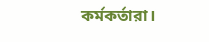কর্মকর্তারা।